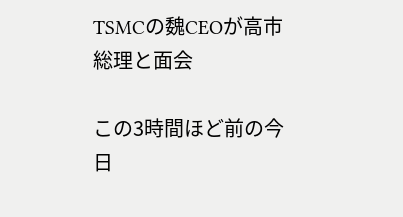TSMCの魏CEOが高市総理と面会

この3時間ほど前の今日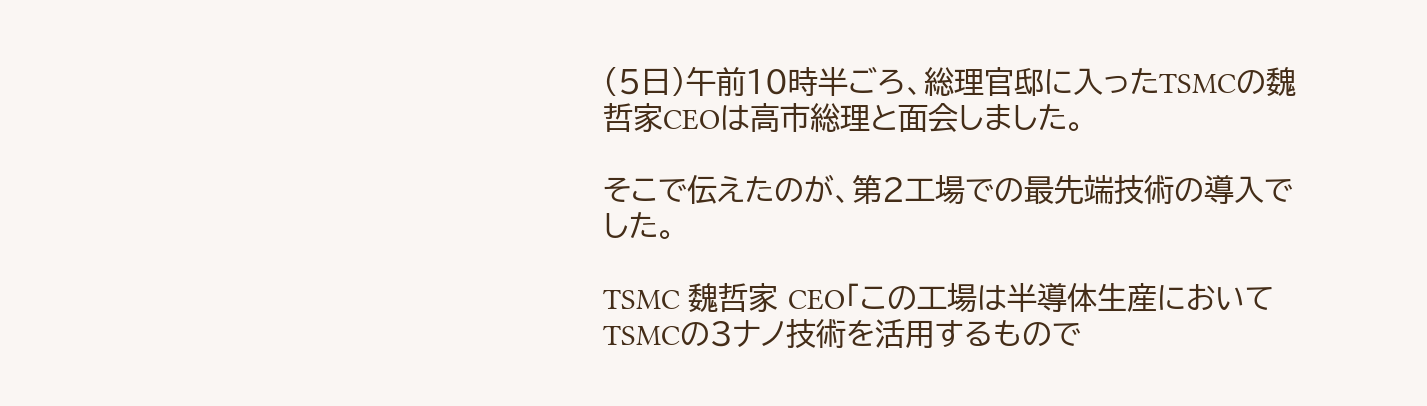(5日)午前10時半ごろ、総理官邸に入ったTSMCの魏哲家CEOは高市総理と面会しました。

そこで伝えたのが、第2工場での最先端技術の導入でした。

TSMC 魏哲家 CEO「この工場は半導体生産においてTSMCの3ナノ技術を活用するもので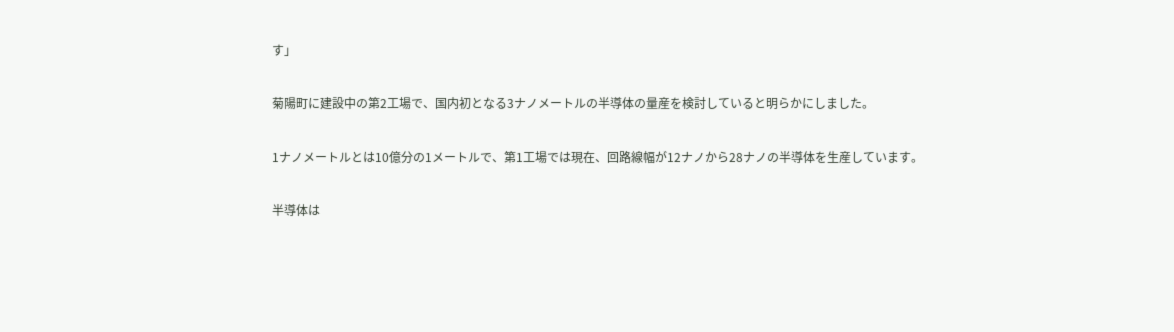す」

菊陽町に建設中の第2工場で、国内初となる3ナノメートルの半導体の量産を検討していると明らかにしました。

1ナノメートルとは10億分の1メートルで、第1工場では現在、回路線幅が12ナノから28ナノの半導体を生産しています。

半導体は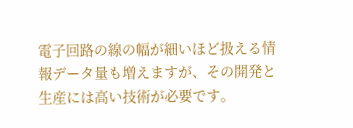電子回路の線の幅が細いほど扱える情報データ量も増えますが、その開発と生産には高い技術が必要です。